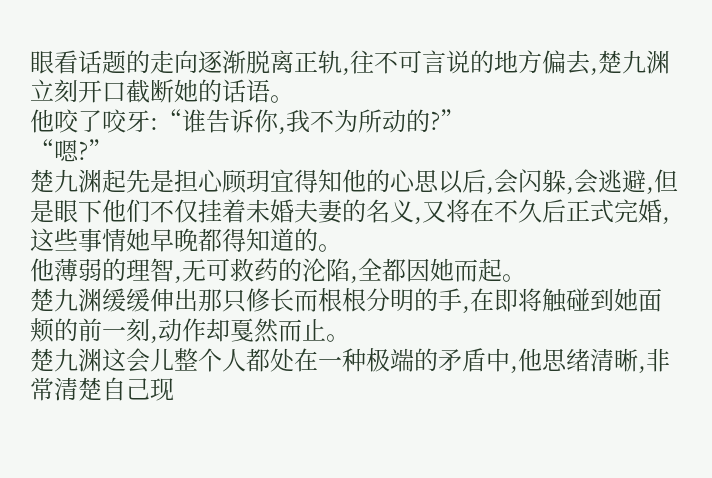眼看话题的走向逐渐脱离正轨,往不可言说的地方偏去,楚九渊立刻开口截断她的话语。
他咬了咬牙:“谁告诉你,我不为所动的?”
“嗯?”
楚九渊起先是担心顾玥宜得知他的心思以后,会闪躲,会逃避,但是眼下他们不仅挂着未婚夫妻的名义,又将在不久后正式完婚,这些事情她早晚都得知道的。
他薄弱的理智,无可救药的沦陷,全都因她而起。
楚九渊缓缓伸出那只修长而根根分明的手,在即将触碰到她面颊的前一刻,动作却戛然而止。
楚九渊这会儿整个人都处在一种极端的矛盾中,他思绪清晰,非常清楚自己现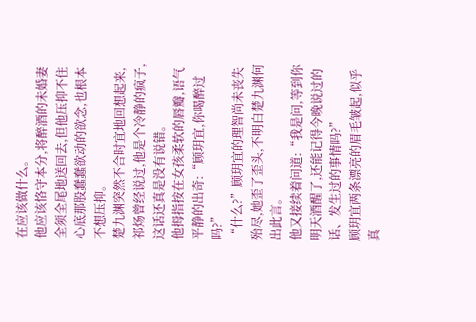在应该做什么。
他应该恪守本分,将醉酒的未婚妻全须全尾地送回去,但他压抑不住心底那股蠢蠢欲动的欲念,也根本不想压抑。
楚九渊突然不合时宜地回想起来,祁炀曾经说过,他是个冷静的疯子,这话还真是没有说错。
他拇指按在女孩柔软的唇瓣,语气平静的出奇:“顾玥宜,你喝醉过吗?”
“什么?”顾玥宜的理智尚未丧失殆尽,她歪了歪头,不明白楚九渊何出此言。
他又接续着问道:“我是问,等到你明天酒醒了,还能记得今晚说过的话、发生过的事情吗?”
顾玥宜两条漂亮的眉毛皱起,似乎真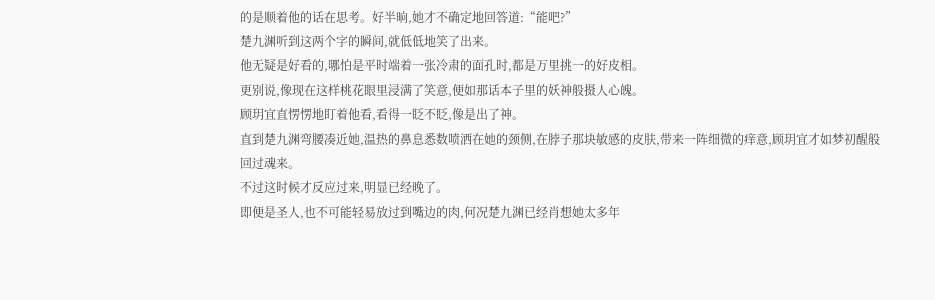的是顺着他的话在思考。好半晌,她才不确定地回答道:“能吧?”
楚九渊听到这两个字的瞬间,就低低地笑了出来。
他无疑是好看的,哪怕是平时端着一张冷肃的面孔时,都是万里挑一的好皮相。
更别说,像现在这样桃花眼里浸满了笑意,便如那话本子里的妖神般摄人心魄。
顾玥宜直愣愣地盯着他看,看得一眨不眨,像是出了神。
直到楚九渊弯腰凑近她,温热的鼻息悉数喷洒在她的颈侧,在脖子那块敏感的皮肤,带来一阵细微的痒意,顾玥宜才如梦初醒般回过魂来。
不过这时候才反应过来,明显已经晚了。
即便是圣人,也不可能轻易放过到嘴边的肉,何况楚九渊已经肖想她太多年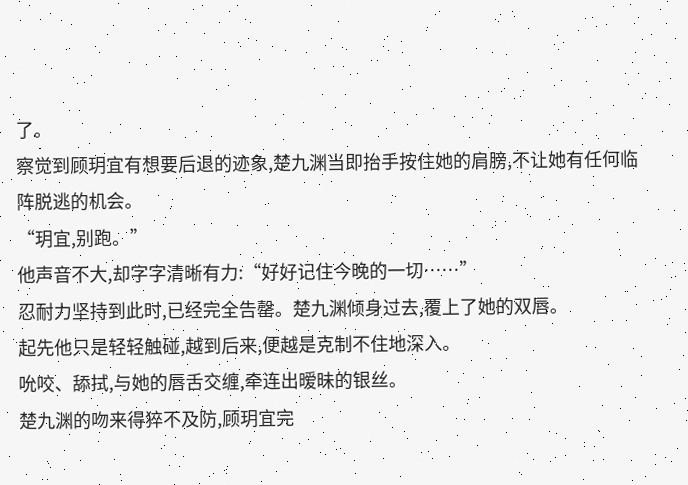了。
察觉到顾玥宜有想要后退的迹象,楚九渊当即抬手按住她的肩膀,不让她有任何临阵脱逃的机会。
“玥宜,别跑。”
他声音不大,却字字清晰有力:“好好记住今晚的一切……”
忍耐力坚持到此时,已经完全告罄。楚九渊倾身过去,覆上了她的双唇。
起先他只是轻轻触碰,越到后来,便越是克制不住地深入。
吮咬、舔拭,与她的唇舌交缠,牵连出暧昧的银丝。
楚九渊的吻来得猝不及防,顾玥宜完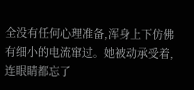全没有任何心理准备,浑身上下仿佛有细小的电流窜过。她被动承受着,连眼睛都忘了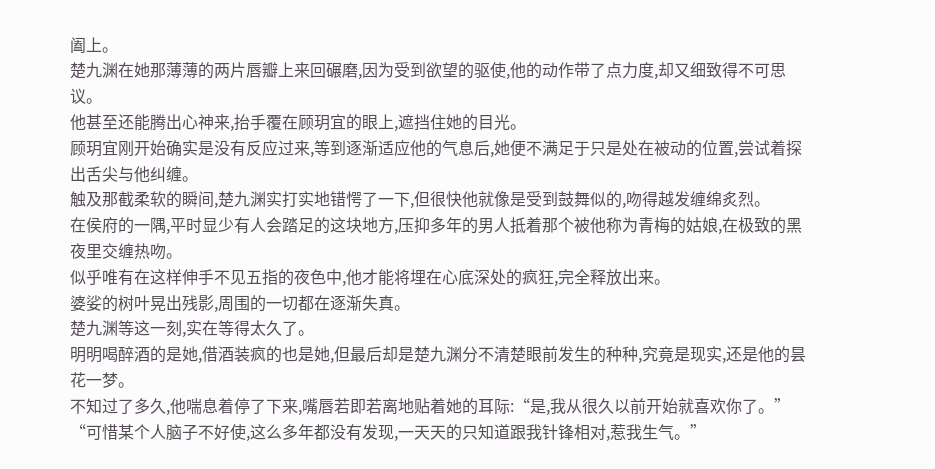阖上。
楚九渊在她那薄薄的两片唇瓣上来回碾磨,因为受到欲望的驱使,他的动作带了点力度,却又细致得不可思议。
他甚至还能腾出心神来,抬手覆在顾玥宜的眼上,遮挡住她的目光。
顾玥宜刚开始确实是没有反应过来,等到逐渐适应他的气息后,她便不满足于只是处在被动的位置,尝试着探出舌尖与他纠缠。
触及那截柔软的瞬间,楚九渊实打实地错愕了一下,但很快他就像是受到鼓舞似的,吻得越发缠绵炙烈。
在侯府的一隅,平时显少有人会踏足的这块地方,压抑多年的男人抵着那个被他称为青梅的姑娘,在极致的黑夜里交缠热吻。
似乎唯有在这样伸手不见五指的夜色中,他才能将埋在心底深处的疯狂,完全释放出来。
婆娑的树叶晃出残影,周围的一切都在逐渐失真。
楚九渊等这一刻,实在等得太久了。
明明喝醉酒的是她,借酒装疯的也是她,但最后却是楚九渊分不清楚眼前发生的种种,究竟是现实,还是他的昙花一梦。
不知过了多久,他喘息着停了下来,嘴唇若即若离地贴着她的耳际:“是,我从很久以前开始就喜欢你了。”
“可惜某个人脑子不好使,这么多年都没有发现,一天天的只知道跟我针锋相对,惹我生气。”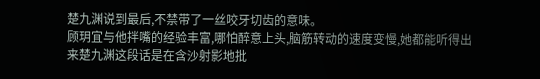楚九渊说到最后,不禁带了一丝咬牙切齿的意味。
顾玥宜与他拌嘴的经验丰富,哪怕醉意上头,脑筋转动的速度变慢,她都能听得出来楚九渊这段话是在含沙射影地批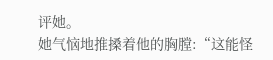评她。
她气恼地推搡着他的胸膛:“这能怪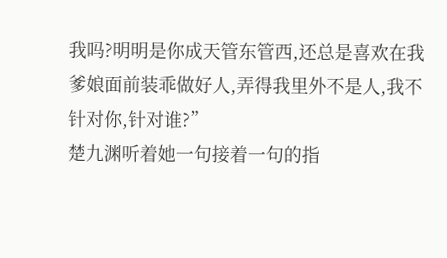我吗?明明是你成天管东管西,还总是喜欢在我爹娘面前装乖做好人,弄得我里外不是人,我不针对你,针对谁?”
楚九渊听着她一句接着一句的指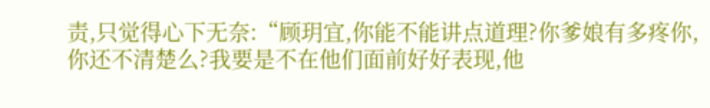责,只觉得心下无奈:“顾玥宜,你能不能讲点道理?你爹娘有多疼你,你还不清楚么?我要是不在他们面前好好表现,他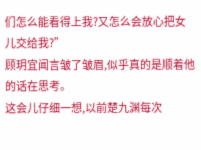们怎么能看得上我?又怎么会放心把女儿交给我?”
顾玥宜闻言皱了皱眉,似乎真的是顺着他的话在思考。
这会儿仔细一想,以前楚九渊每次